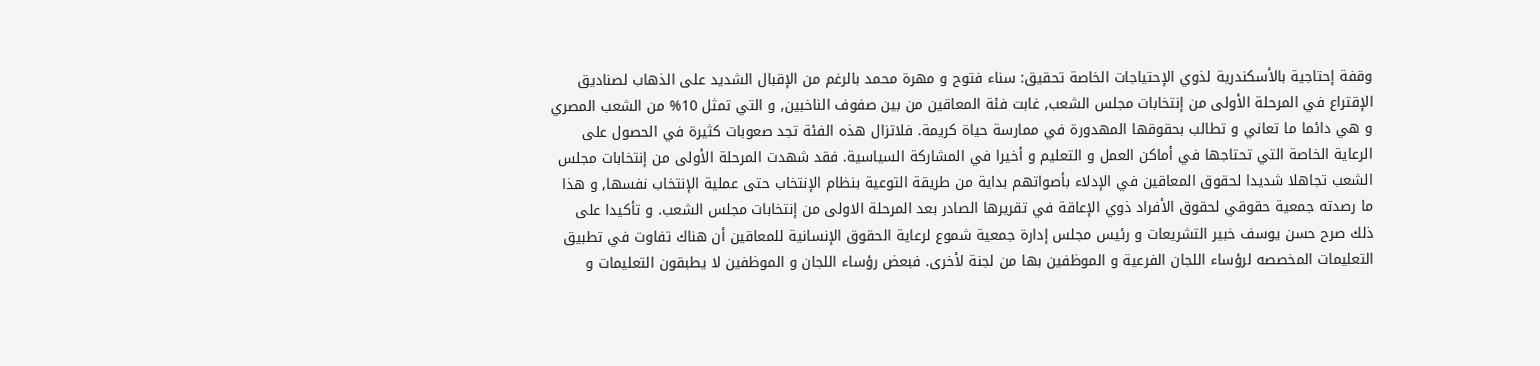وقفة إحتاجية بالأسكندرية لذوي الإحتياجات الخاصة تحقيق: سناء فتوح و مهرة محمد بالرغم من الإقبال الشديد على الذهاب لصناديق الإقتراع في المرحلة الأولى من إنتخابات مجلس الشعب, غابت فئة المعاقين من بين صفوف الناخبين, و التي تمثل 10% من الشعب المصري و هي دائما ما تعاني و تطالب بحقوقها المهدورة في ممارسة حياة كريمة. فلاتزال هذه الفئة تجد صعوبات كثيرة في الحصول على الرعاية الخاصة التي تحتاجها في أماكن العمل و التعليم و أخيرا في المشاركة السياسية. فقد شهدت المرحلة الأولى من إنتخابات مجلس الشعب تجاهلا شديدا لحقوق المعاقين في الإدلاء بأصواتهم بداية من طريقة التوعية بنظام الإنتخاب حتى عملية الإنتخاب نفسها, و هذا ما رصدته جمعية حقوقي لحقوق الأفراد ذوي الإعاقة في تقريرها الصادر بعد المرحلة الاولى من إنتخابات مجلس الشعب. و تأكيدا على ذلك صرح حسن يوسف خبير التشريعات و رئيس مجلس إدارة جمعية شموع لرعاية الحقوق الإنسانية للمعاقين أن هناك تفاوت في تطبيق التعليمات المخصصه لرؤساء اللجان الفرعية و الموظفين بها من لجنة لأخرى. فبعض رؤساء اللجان و الموظفين لا يطبقون التعليمات و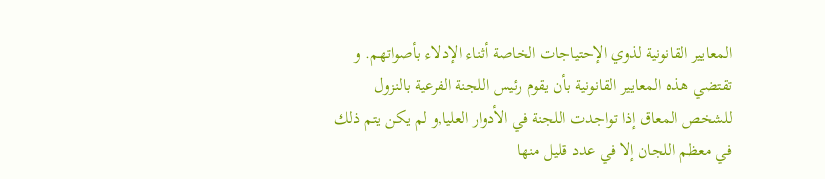المعايير القانونية لذوي الإحتياجات الخاصة أثناء الإدلاء بأصواتهم. و تقتضي هذه المعايير القانونية بأن يقوم رئيس اللجنة الفرعية بالنزول للشخص المعاق إذا تواجدت اللجنة في الأدوار العليا,و لم يكن يتم ذلك في معظم اللجان إلا في عدد قليل منها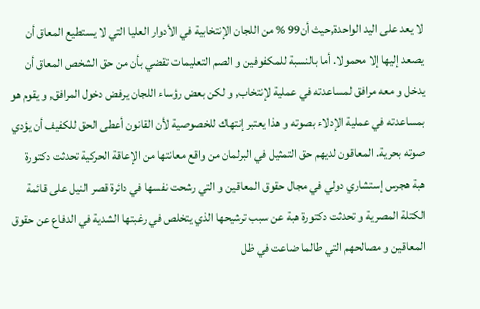لا يعد على اليد الواحدة,حيث أن99 % من اللجان الإنتخابية في الأدوار العليا التي لا يستطيع المعاق أن يصعد إليها إلا محمولا. أما بالنسبة للمكفوفين و الصم التعليمات تقضي بأن من حق الشخص المعاق أن يدخل و معه مرافق لمساعدته في عملية لإنتخاب, و لكن بعض رؤساء اللجان يرفض دخول المرافق, و يقوم هو بمساعدته في عملية الإدلاء بصوته و هذا يعتبر إنتهاك للخصوصية لأن القانون أعطى الحق للكفيف أن يؤدي صوته بحرية. المعاقون لديهم حق التمثيل في البرلمان من واقع معانتها من الإعاقة الحركية تحدثت دكتورة هبة هجرس إستشاري دولي في مجال حقوق المعاقين و التي رشحت نفسها في دائرة قصر النيل على قائمة الكتلة المصرية و تحدثت دكتورة هبة عن سبب ترشيحها الذي يتخلص في رغبتها الشدية في الدفاع عن حقوق المعاقين و مصالحهم التي طالما ضاعت في ظل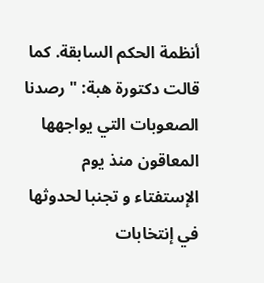أنظمة الحكم السابقة. كما قالت دكتورة هبة: " رصدنا الصعوبات التي يواجهها المعاقون منذ يوم الإستفتاء و تجنبا لحدوثها في إنتخابات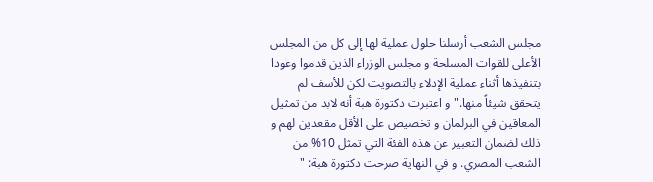مجلس الشعب أرسلنا حلول عملية لها إلى كل من المجلس الأعلى للقوات المسلحة و مجلس الوزراء الذين قدموا وعودا بتنفيذها أثناء عملية الإدلاء بالتصويت لكن للأسف لم يتحقق شيئاً منها." و اعتبرت دكتورة هبة أنه لابد من تمثيل المعاقين في البرلمان و تخصيص على الأقل مقعدين لهم و ذلك لضمان التعبير عن هذه الفئة التي تمثل 10% من الشعب المصري. و في النهاية صرحت دكتورة هبة: "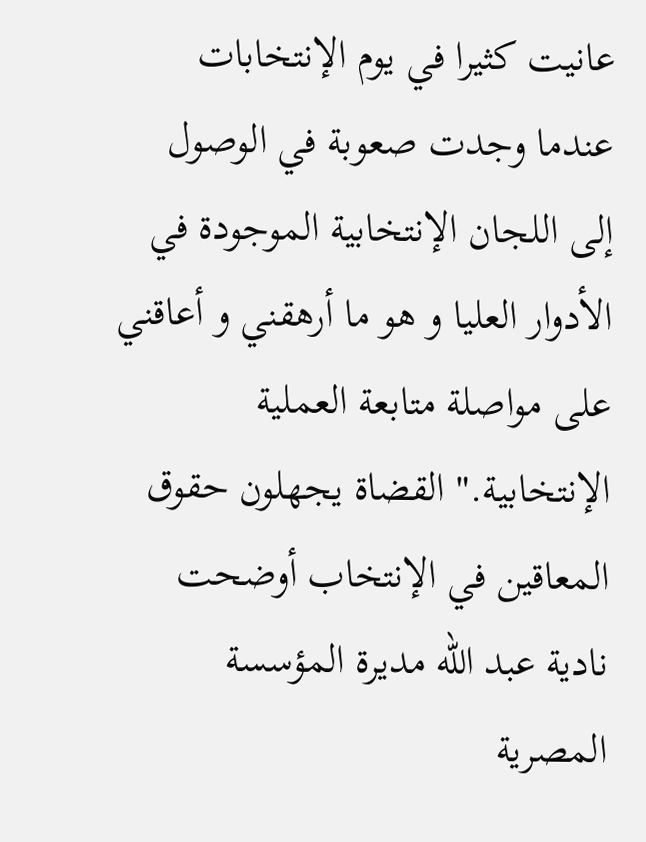عانيت كثيرا في يوم الإنتخابات عندما وجدت صعوبة في الوصول إلى اللجان الإنتخابية الموجودة في الأدوار العليا و هو ما أرهقني و أعاقني على مواصلة متابعة العملية الإنتخابية." القضاة يجهلون حقوق المعاقين في الإنتخاب أوضحت نادية عبد الله مديرة المؤسسة المصرية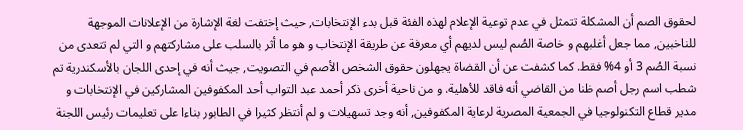لحقوق الصم أن المشكلة تتمثل في عدم توعية الإعلام لهذه الفئة قبل بدء الإنتخابات, حيث إختفت لغة الإشارة من الإعلانات الموجهة للناخبين, مما جعل أغلبهم و خاصة الصُم ليس لديهم أي معرفة عن طريقة الإنتخاب و هو ما أثر بالسلب على مشاركتهم و التي لم تتعدى من نسبة الصُم 3 أو 4% فقط. كما كشفت عن أن القضاة يجهلون حقوق الشخص الأصم في التصويت, جيث أنه في إحدى اللجان بالأسكندرية تم شطب اسم رجل أصم ظنا من القاضي أنه فاقد للأهلية. و من ناحية أخرى ذكر أحمد عبد التواب أحد المكفوفين المشاركين في الإنتخابات و مدير قطاع التكنولوجيا في الجمعية المصرية لرعاية المكفوفين, أنه وجد تسهيلات و لم أنتظر كثيرا في الطابور بناءا على تعليمات رئيس اللجنة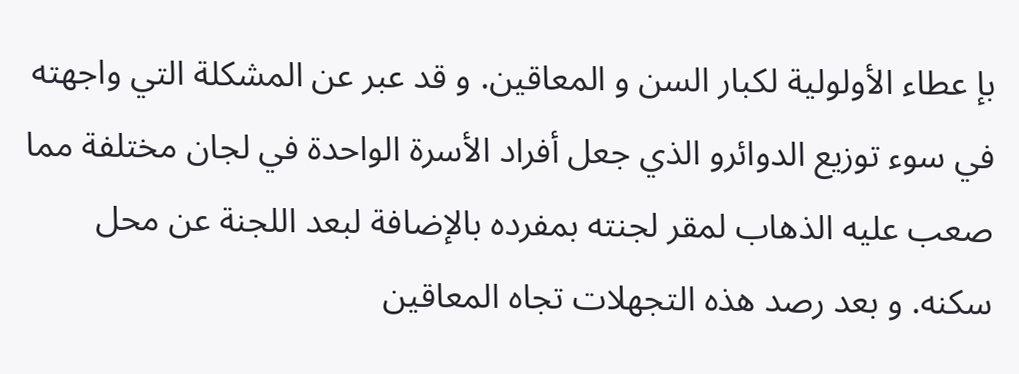بإ عطاء الأولولية لكبار السن و المعاقين. و قد عبر عن المشكلة التي واجهته في سوء توزيع الدوائرو الذي جعل أفراد الأسرة الواحدة في لجان مختلفة مما صعب عليه الذهاب لمقر لجنته بمفرده بالإضافة لبعد اللجنة عن محل سكنه. و بعد رصد هذه التجهلات تجاه المعاقين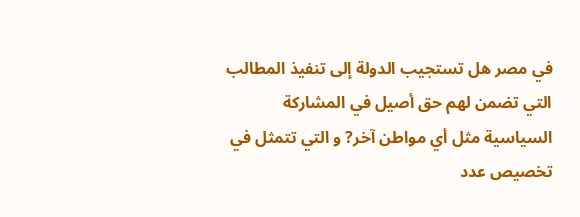في مصر هل تستجيب الدولة إلى تنفيذ المطالب التي تضمن لهم حق أصيل في المشاركة السياسية مثل أي مواطن آخر? و التي تتمثل في تخصيص عدد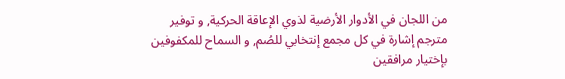من اللجان في الأدوار الأرضية لذوي الإعاقة الحركية, و توفير مترجم إشارة في كل مجمع إنتخابي للصُم, و السماح للمكفوفين بإختيار مرافقين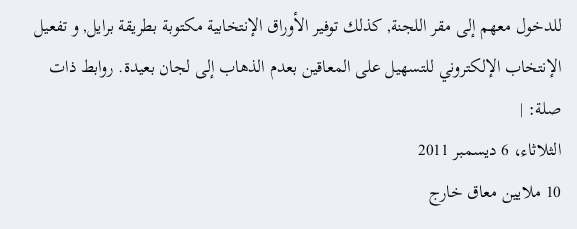للدخول معهم إلى مقر اللجنة, كذلك توفير الأوراق الإنتخابية مكتوبة بطريقة برايل, و تفعيل الإنتخاب الإلكتروني للتسهيل على المعاقين بعدم الذهاب إلى لجان بعيدة. روابط ذات صلة: |
الثلاثاء، 6 ديسمبر 2011
10 ملايين معاق خارج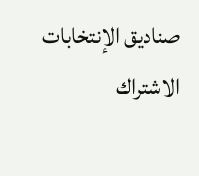صناديق الإنتخابات
الاشتراك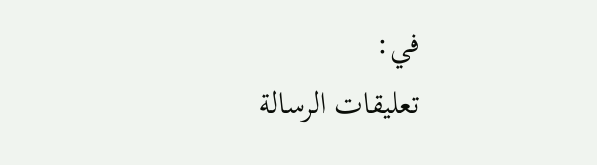في:
تعليقات الرسالة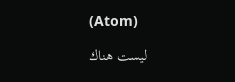(Atom)

ليست هناك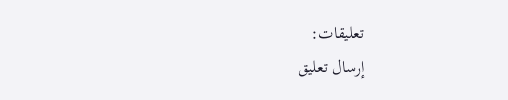تعليقات:
إرسال تعليق